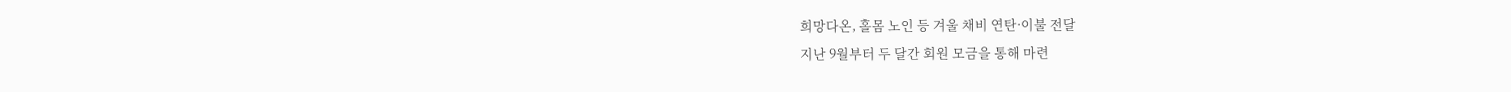희망다온, 홀몸 노인 등 겨울 채비 연탄·이불 전달
지난 9월부터 두 달간 회원 모금을 통해 마련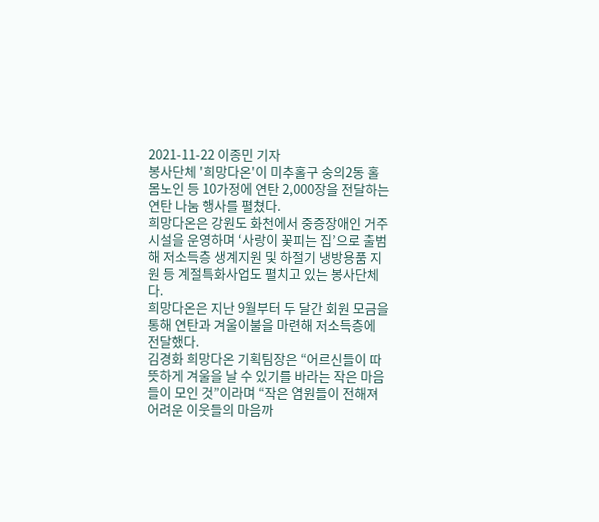2021-11-22 이종민 기자
봉사단체 '희망다온'이 미추홀구 숭의2동 홀몸노인 등 10가정에 연탄 2,000장을 전달하는 연탄 나눔 행사를 펼쳤다.
희망다온은 강원도 화천에서 중증장애인 거주시설을 운영하며 ‘사랑이 꽃피는 집’으로 출범해 저소득층 생계지원 및 하절기 냉방용품 지원 등 계절특화사업도 펼치고 있는 봉사단체다.
희망다온은 지난 9월부터 두 달간 회원 모금을 통해 연탄과 겨울이불을 마련해 저소득층에 전달했다.
김경화 희망다온 기획팀장은 “어르신들이 따뜻하게 겨울을 날 수 있기를 바라는 작은 마음들이 모인 것”이라며 “작은 염원들이 전해져 어려운 이웃들의 마음까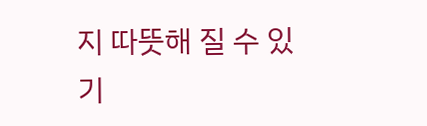지 따뜻해 질 수 있기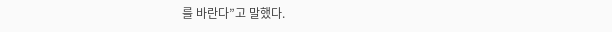를 바란다”고 말했다.